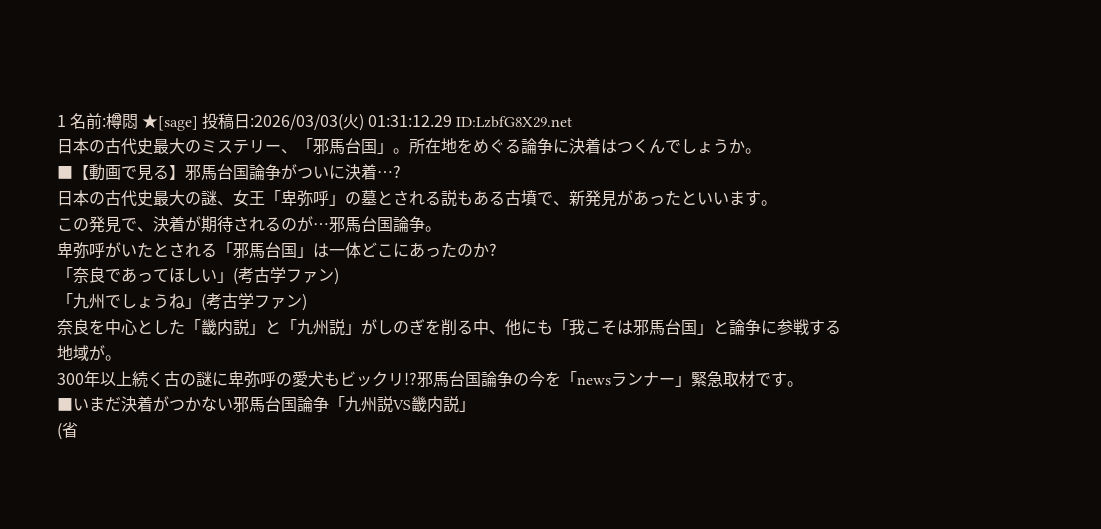1 名前:樽悶 ★[sage] 投稿日:2026/03/03(火) 01:31:12.29 ID:LzbfG8X29.net
日本の古代史最大のミステリー、「邪馬台国」。所在地をめぐる論争に決着はつくんでしょうか。
■【動画で見る】邪馬台国論争がついに決着…?
日本の古代史最大の謎、女王「卑弥呼」の墓とされる説もある古墳で、新発見があったといいます。
この発見で、決着が期待されるのが…邪馬台国論争。
卑弥呼がいたとされる「邪馬台国」は一体どこにあったのか?
「奈良であってほしい」(考古学ファン)
「九州でしょうね」(考古学ファン)
奈良を中心とした「畿内説」と「九州説」がしのぎを削る中、他にも「我こそは邪馬台国」と論争に参戦する地域が。
300年以上続く古の謎に卑弥呼の愛犬もビックリ!?邪馬台国論争の今を「newsランナー」緊急取材です。
■いまだ決着がつかない邪馬台国論争「九州説VS畿内説」
(省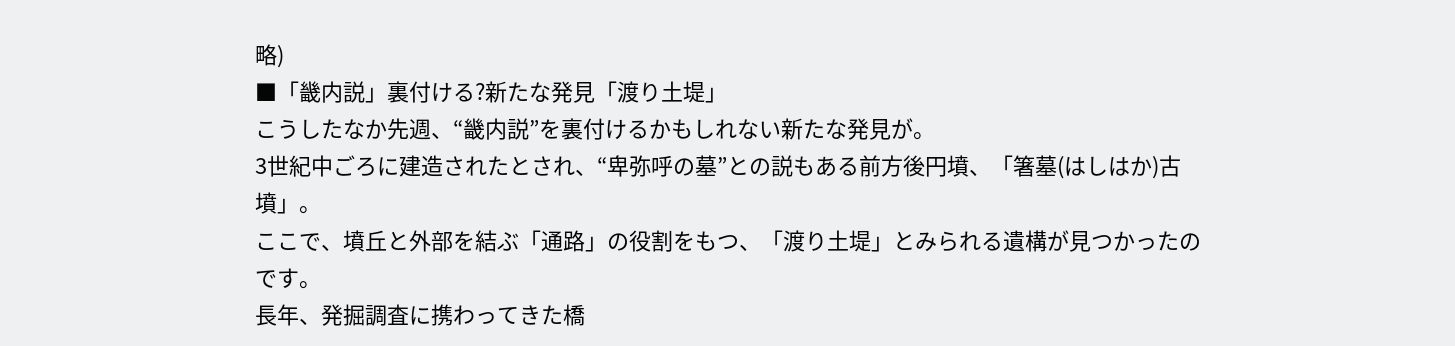略)
■「畿内説」裏付ける?新たな発見「渡り土堤」
こうしたなか先週、“畿内説”を裏付けるかもしれない新たな発見が。
3世紀中ごろに建造されたとされ、“卑弥呼の墓”との説もある前方後円墳、「箸墓(はしはか)古墳」。
ここで、墳丘と外部を結ぶ「通路」の役割をもつ、「渡り土堤」とみられる遺構が見つかったのです。
長年、発掘調査に携わってきた橋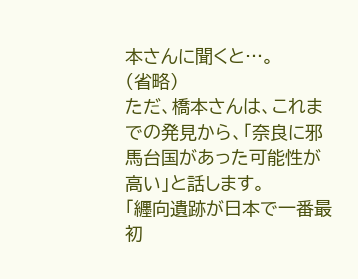本さんに聞くと…。
(省略)
ただ、橋本さんは、これまでの発見から、「奈良に邪馬台国があった可能性が高い」と話します。
「纒向遺跡が日本で一番最初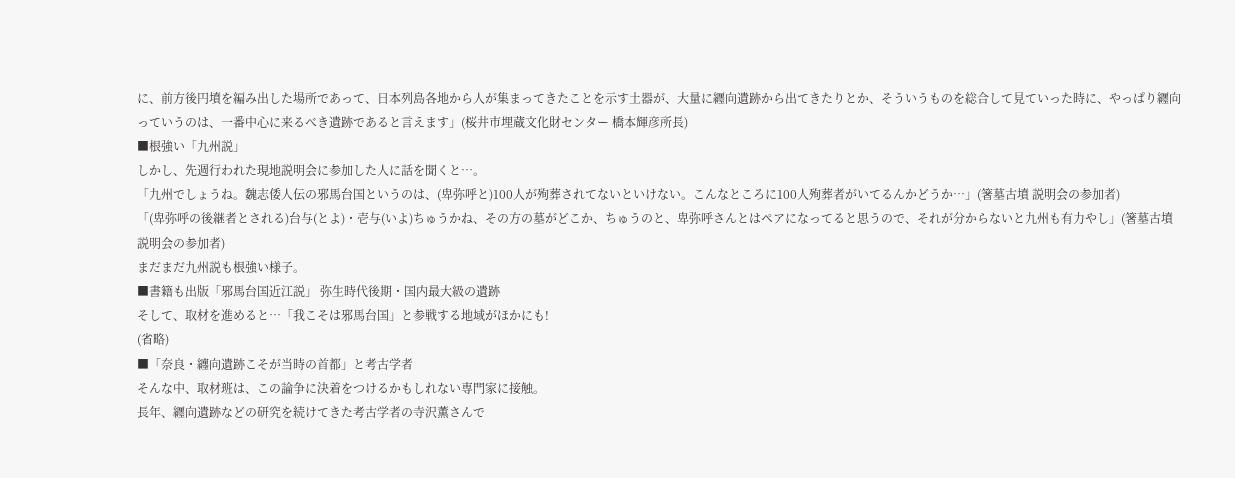に、前方後円墳を編み出した場所であって、日本列島各地から人が集まってきたことを示す土器が、大量に纒向遺跡から出てきたりとか、そういうものを総合して見ていった時に、やっぱり纒向っていうのは、一番中心に来るべき遺跡であると言えます」(桜井市埋蔵文化財センター 橋本輝彦所長)
■根強い「九州説」
しかし、先週行われた現地説明会に参加した人に話を聞くと…。
「九州でしょうね。魏志倭人伝の邪馬台国というのは、(卑弥呼と)100人が殉葬されてないといけない。こんなところに100人殉葬者がいてるんかどうか…」(箸墓古墳 説明会の参加者)
「(卑弥呼の後継者とされる)台与(とよ)・壱与(いよ)ちゅうかね、その方の墓がどこか、ちゅうのと、卑弥呼さんとはペアになってると思うので、それが分からないと九州も有力やし」(箸墓古墳 説明会の参加者)
まだまだ九州説も根強い様子。
■書籍も出版「邪馬台国近江説」 弥生時代後期・国内最大級の遺跡
そして、取材を進めると…「我こそは邪馬台国」と参戦する地域がほかにも!
(省略)
■「奈良・纏向遺跡こそが当時の首都」と考古学者
そんな中、取材班は、この論争に決着をつけるかもしれない専門家に接触。
長年、纒向遺跡などの研究を続けてきた考古学者の寺沢薫さんで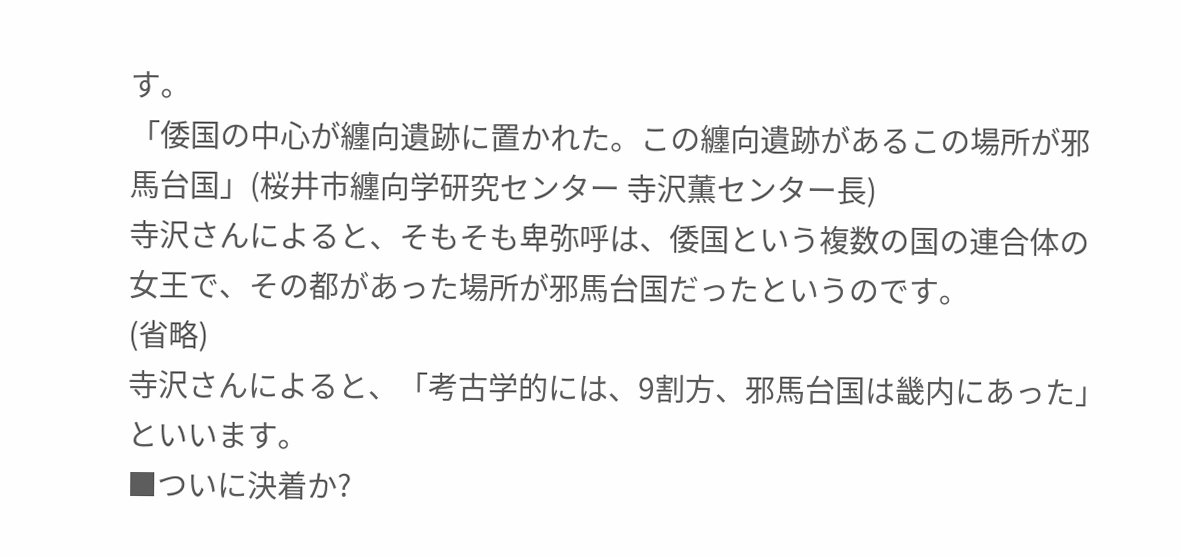す。
「倭国の中心が纏向遺跡に置かれた。この纏向遺跡があるこの場所が邪馬台国」(桜井市纏向学研究センター 寺沢薫センター長)
寺沢さんによると、そもそも卑弥呼は、倭国という複数の国の連合体の女王で、その都があった場所が邪馬台国だったというのです。
(省略)
寺沢さんによると、「考古学的には、9割方、邪馬台国は畿内にあった」といいます。
■ついに決着か?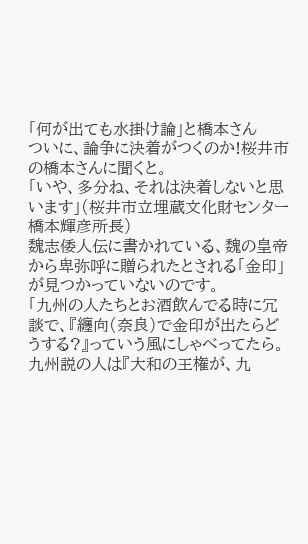「何が出ても水掛け論」と橋本さん
ついに、論争に決着がつくのか!桜井市の橋本さんに聞くと。
「いや、多分ね、それは決着しないと思います」(桜井市立埋蔵文化財センター 橋本輝彦所長)
魏志倭人伝に書かれている、魏の皇帝から卑弥呼に贈られたとされる「金印」が見つかっていないのです。
「九州の人たちとお酒飲んでる時に冗談で、『纏向(奈良)で金印が出たらどうする?』っていう風にしゃべってたら。九州説の人は『大和の王権が、九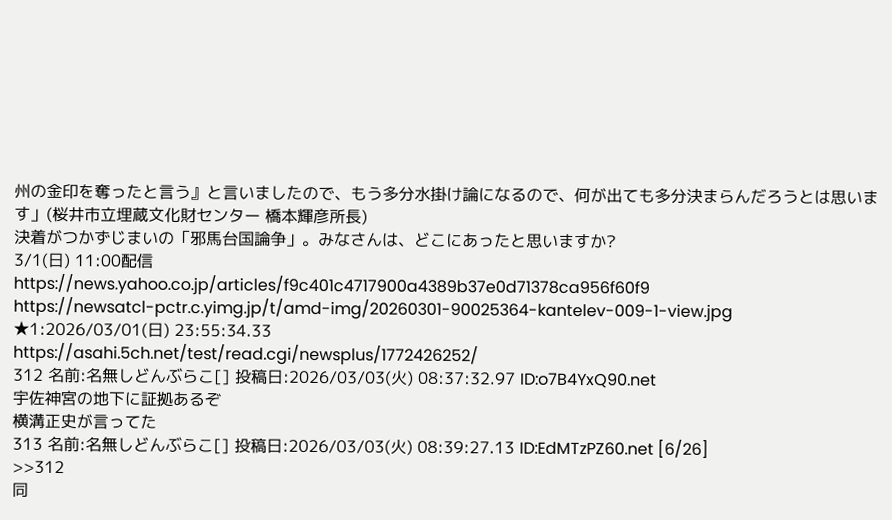州の金印を奪ったと言う』と言いましたので、もう多分水掛け論になるので、何が出ても多分決まらんだろうとは思います」(桜井市立埋蔵文化財センター 橋本輝彦所長)
決着がつかずじまいの「邪馬台国論争」。みなさんは、どこにあったと思いますか?
3/1(日) 11:00配信
https://news.yahoo.co.jp/articles/f9c401c4717900a4389b37e0d71378ca956f60f9
https://newsatcl-pctr.c.yimg.jp/t/amd-img/20260301-90025364-kantelev-009-1-view.jpg
★1:2026/03/01(日) 23:55:34.33
https://asahi.5ch.net/test/read.cgi/newsplus/1772426252/
312 名前:名無しどんぶらこ[] 投稿日:2026/03/03(火) 08:37:32.97 ID:o7B4YxQ90.net
宇佐神宮の地下に証拠あるぞ
横溝正史が言ってた
313 名前:名無しどんぶらこ[] 投稿日:2026/03/03(火) 08:39:27.13 ID:EdMTzPZ60.net [6/26]
>>312
同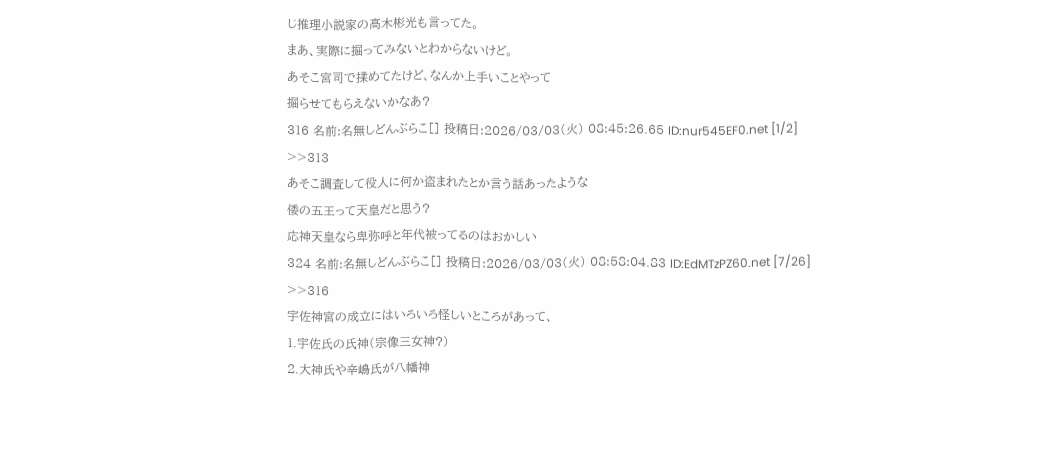じ推理小説家の高木彬光も言ってた。
まあ、実際に掘ってみないとわからないけど。
あそこ宮司で揉めてたけど、なんか上手いことやって
掘らせてもらえないかなあ?
316 名前:名無しどんぶらこ[] 投稿日:2026/03/03(火) 08:45:26.65 ID:nur545EF0.net [1/2]
>>313
あそこ調査して役人に何か盗まれたとか言う話あったような
倭の五王って天皇だと思う?
応神天皇なら卑弥呼と年代被ってるのはおかしい
324 名前:名無しどんぶらこ[] 投稿日:2026/03/03(火) 08:58:04.83 ID:EdMTzPZ60.net [7/26]
>>316
宇佐神宮の成立にはいろいろ怪しいところがあって、
1.宇佐氏の氏神(宗像三女神?)
2.大神氏や辛嶋氏が八幡神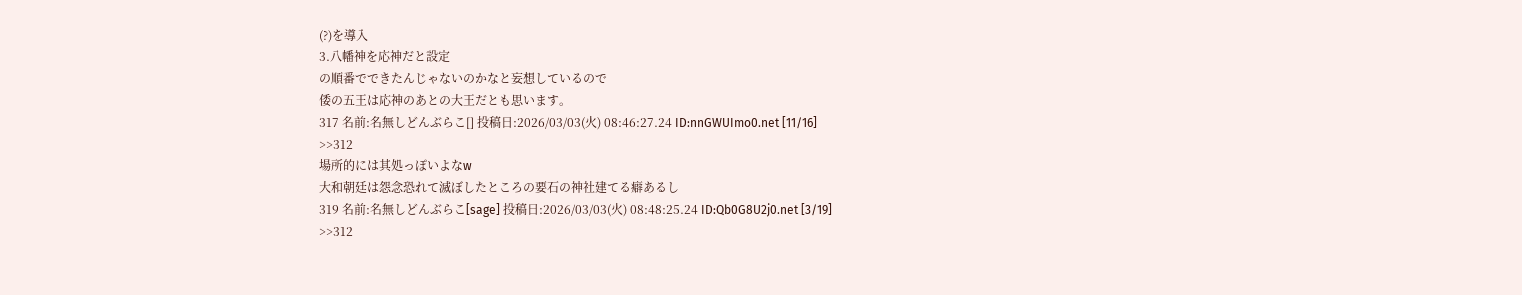(?)を導入
3.八幡神を応神だと設定
の順番でできたんじゃないのかなと妄想しているので
倭の五王は応神のあとの大王だとも思います。
317 名前:名無しどんぶらこ[] 投稿日:2026/03/03(火) 08:46:27.24 ID:nnGWUImo0.net [11/16]
>>312
場所的には其処っぽいよなw
大和朝廷は怨念恐れて滅ぼしたところの要石の神社建てる癖あるし
319 名前:名無しどんぶらこ[sage] 投稿日:2026/03/03(火) 08:48:25.24 ID:Qb0G8U2j0.net [3/19]
>>312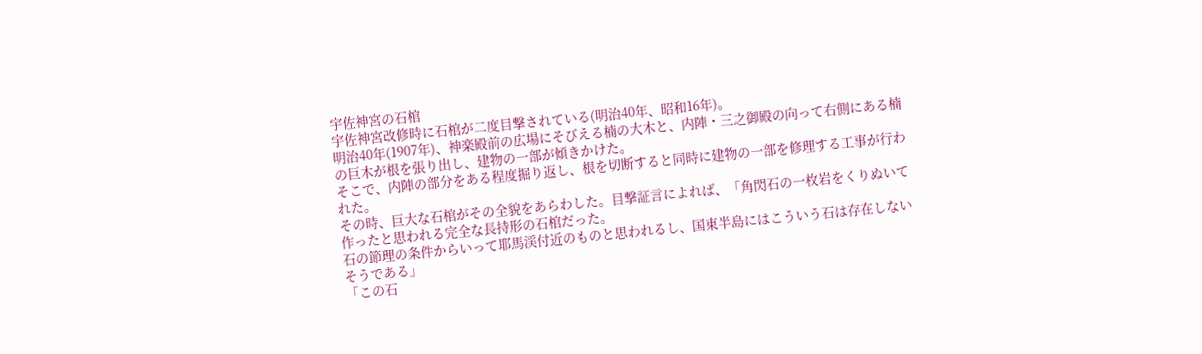宇佐神宮の石棺
宇佐神宮改修時に石棺が二度目撃されている(明治40年、昭和16年)。
明治40年(1907年)、神楽殿前の広場にそびえる楠の大木と、内陣・三之御殿の向って右側にある楠の巨木が根を張り出し、建物の一部が傾きかけた。
そこで、内陣の部分をある程度掘り返し、根を切断すると同時に建物の一部を修理する工事が行われた。
その時、巨大な石棺がその全貌をあらわした。目撃証言によれば、「角閃石の一枚岩をくりぬいて作ったと思われる完全な長持形の石棺だった。
石の節理の条件からいって耶馬渓付近のものと思われるし、国東半島にはこういう石は存在しないそうである」
「この石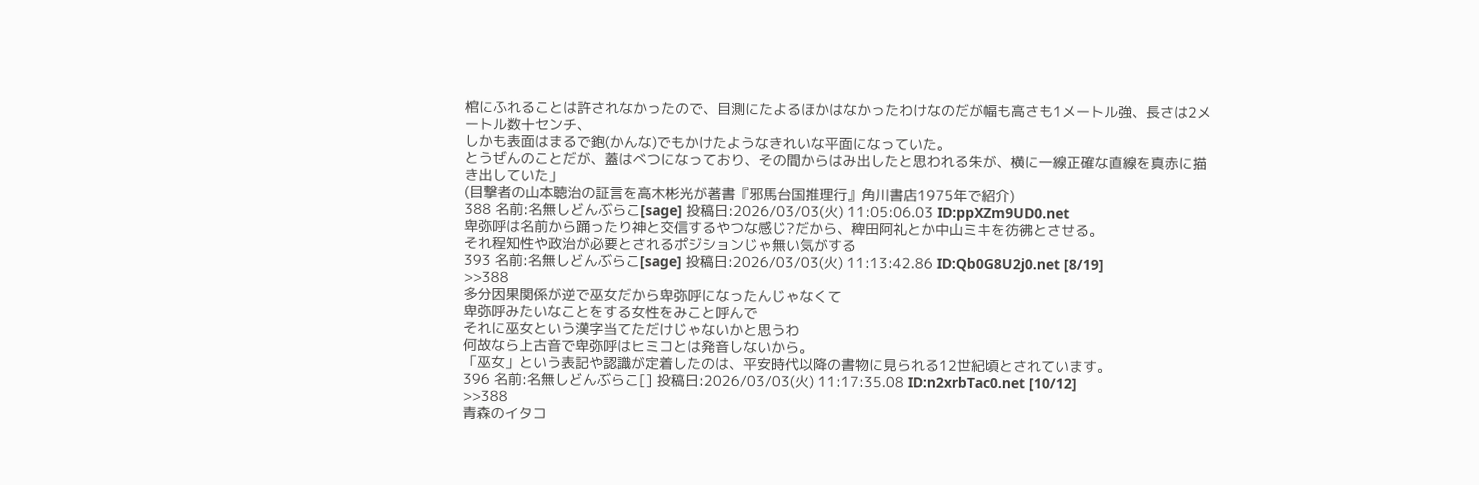棺にふれることは許されなかったので、目測にたよるほかはなかったわけなのだが幅も高さも1メートル強、長さは2メートル数十センチ、
しかも表面はまるで鉋(かんな)でもかけたようなきれいな平面になっていた。
とうぜんのことだが、蓋はべつになっており、その間からはみ出したと思われる朱が、横に一線正確な直線を真赤に描き出していた」
(目撃者の山本聴治の証言を高木彬光が著書『邪馬台国推理行』角川書店1975年で紹介)
388 名前:名無しどんぶらこ[sage] 投稿日:2026/03/03(火) 11:05:06.03 ID:ppXZm9UD0.net
卑弥呼は名前から踊ったり神と交信するやつな感じ?だから、稗田阿礼とか中山ミキを彷彿とさせる。
それ程知性や政治が必要とされるポジションじゃ無い気がする
393 名前:名無しどんぶらこ[sage] 投稿日:2026/03/03(火) 11:13:42.86 ID:Qb0G8U2j0.net [8/19]
>>388
多分因果関係が逆で巫女だから卑弥呼になったんじゃなくて
卑弥呼みたいなことをする女性をみこと呼んで
それに巫女という漢字当てただけじゃないかと思うわ
何故なら上古音で卑弥呼はヒミコとは発音しないから。
「巫女」という表記や認識が定着したのは、平安時代以降の書物に見られる12世紀頃とされています。
396 名前:名無しどんぶらこ[] 投稿日:2026/03/03(火) 11:17:35.08 ID:n2xrbTac0.net [10/12]
>>388
青森のイタコ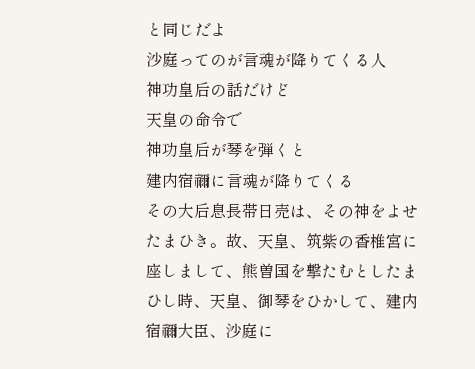と同じだよ
沙庭ってのが言魂が降りてくる人
神功皇后の話だけど
天皇の命令で
神功皇后が琴を弾くと
建内宿禰に言魂が降りてくる
その大后息長帯日売は、その神をよせたまひき。故、天皇、筑紫の香椎宮に座しまして、熊曽国を撃たむとしたまひし時、天皇、御琴をひかして、建内宿禰大臣、沙庭に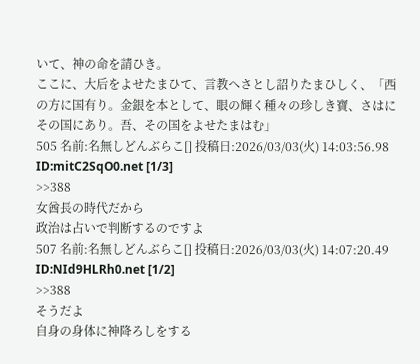いて、神の命を請ひき。
ここに、大后をよせたまひて、言教へさとし詔りたまひしく、「西の方に国有り。金銀を本として、眼の輝く種々の珍しき寶、さはにその国にあり。吾、その国をよせたまはむ」
505 名前:名無しどんぶらこ[] 投稿日:2026/03/03(火) 14:03:56.98 ID:mitC2SqO0.net [1/3]
>>388
女酋長の時代だから
政治は占いで判断するのですよ
507 名前:名無しどんぶらこ[] 投稿日:2026/03/03(火) 14:07:20.49 ID:NId9HLRh0.net [1/2]
>>388
そうだよ
自身の身体に神降ろしをする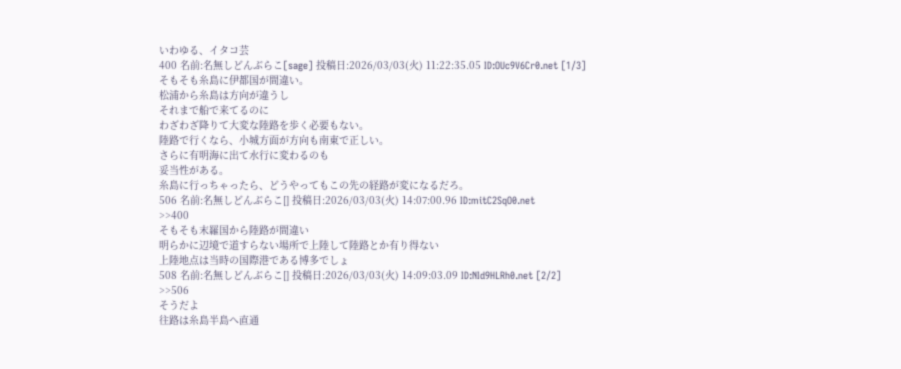いわゆる、イタコ芸
400 名前:名無しどんぶらこ[sage] 投稿日:2026/03/03(火) 11:22:35.05 ID:OUc9V6Cr0.net [1/3]
そもそも糸島に伊都国が間違い。
松浦から糸島は方向が違うし
それまで船で来てるのに
わざわざ降りて大変な陸路を歩く必要もない。
陸路で行くなら、小城方面が方向も南東で正しい。
さらに有明海に出て水行に変わるのも
妥当性がある。
糸島に行っちゃったら、どうやってもこの先の経路が変になるだろ。
506 名前:名無しどんぶらこ[] 投稿日:2026/03/03(火) 14:07:00.96 ID:mitC2SqO0.net
>>400
そもそも末羅国から陸路が間違い
明らかに辺境で道すらない場所で上陸して陸路とか有り得ない
上陸地点は当時の国際港である博多でしょ
508 名前:名無しどんぶらこ[] 投稿日:2026/03/03(火) 14:09:03.09 ID:NId9HLRh0.net [2/2]
>>506
そうだよ
往路は糸島半島へ直通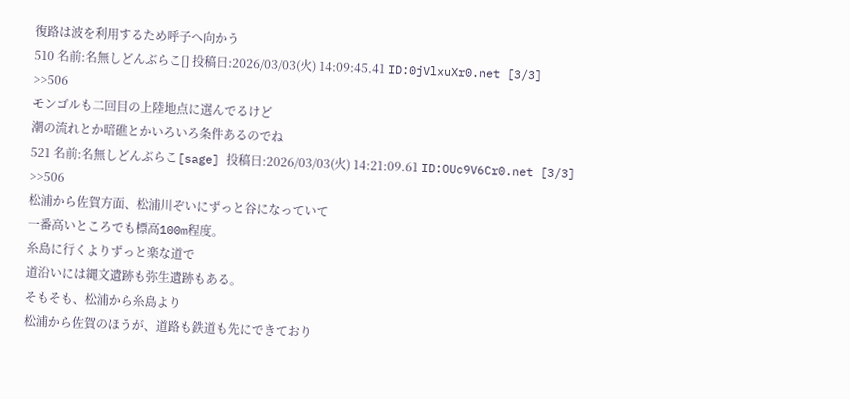復路は波を利用するため呼子へ向かう
510 名前:名無しどんぶらこ[] 投稿日:2026/03/03(火) 14:09:45.41 ID:0jVlxuXr0.net [3/3]
>>506
モンゴルも二回目の上陸地点に選んでるけど
潮の流れとか暗礁とかいろいろ条件あるのでね
521 名前:名無しどんぶらこ[sage] 投稿日:2026/03/03(火) 14:21:09.61 ID:OUc9V6Cr0.net [3/3]
>>506
松浦から佐賀方面、松浦川ぞいにずっと谷になっていて
一番高いところでも標高100m程度。
糸島に行くよりずっと楽な道で
道沿いには縄文遺跡も弥生遺跡もある。
そもそも、松浦から糸島より
松浦から佐賀のほうが、道路も鉄道も先にできており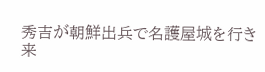秀吉が朝鮮出兵で名護屋城を行き来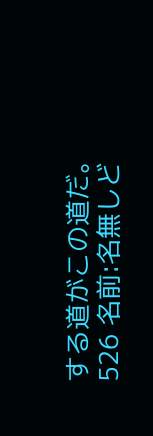する道がこの道だ。
526 名前:名無しど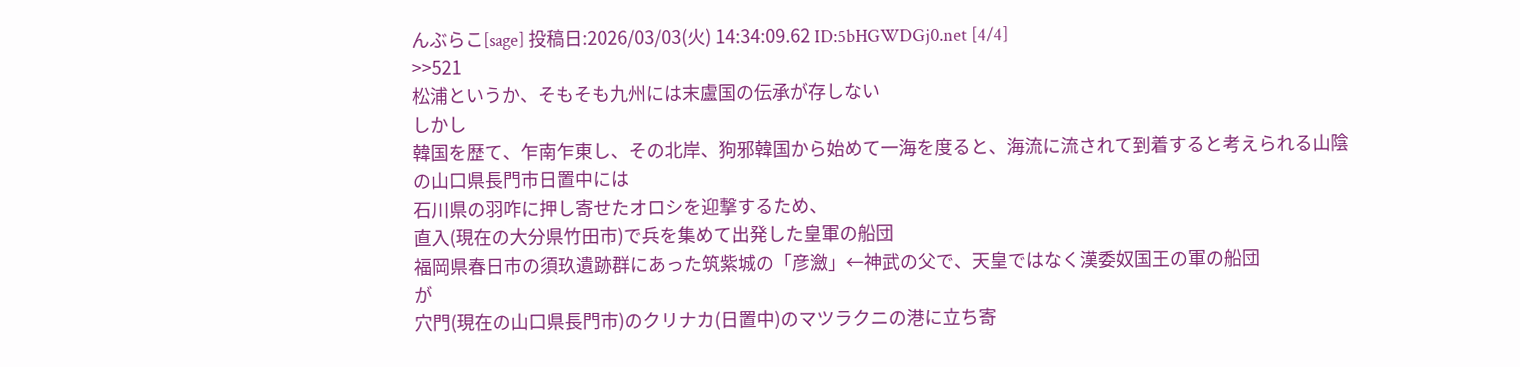んぶらこ[sage] 投稿日:2026/03/03(火) 14:34:09.62 ID:5bHGWDGj0.net [4/4]
>>521
松浦というか、そもそも九州には末盧国の伝承が存しない
しかし
韓国を歴て、乍南乍東し、その北岸、狗邪韓国から始めて一海を度ると、海流に流されて到着すると考えられる山陰の山口県長門市日置中には
石川県の羽咋に押し寄せたオロシを迎撃するため、
直入(現在の大分県竹田市)で兵を集めて出発した皇軍の船団
福岡県春日市の須玖遺跡群にあった筑紫城の「彦瀲」←神武の父で、天皇ではなく漢委奴国王の軍の船団
が
穴門(現在の山口県長門市)のクリナカ(日置中)のマツラクニの港に立ち寄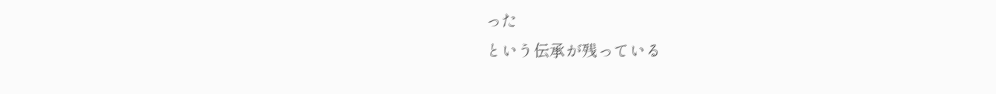った
という伝承が残っている